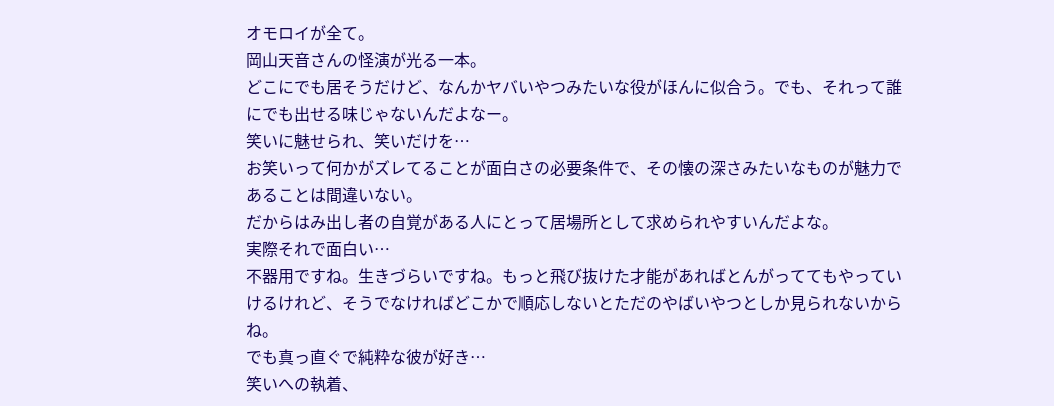オモロイが全て。
岡山天音さんの怪演が光る一本。
どこにでも居そうだけど、なんかヤバいやつみたいな役がほんに似合う。でも、それって誰にでも出せる味じゃないんだよなー。
笑いに魅せられ、笑いだけを…
お笑いって何かがズレてることが面白さの必要条件で、その懐の深さみたいなものが魅力であることは間違いない。
だからはみ出し者の自覚がある人にとって居場所として求められやすいんだよな。
実際それで面白い…
不器用ですね。生きづらいですね。もっと飛び抜けた才能があればとんがっててもやっていけるけれど、そうでなければどこかで順応しないとただのやばいやつとしか見られないからね。
でも真っ直ぐで純粋な彼が好き…
笑いへの執着、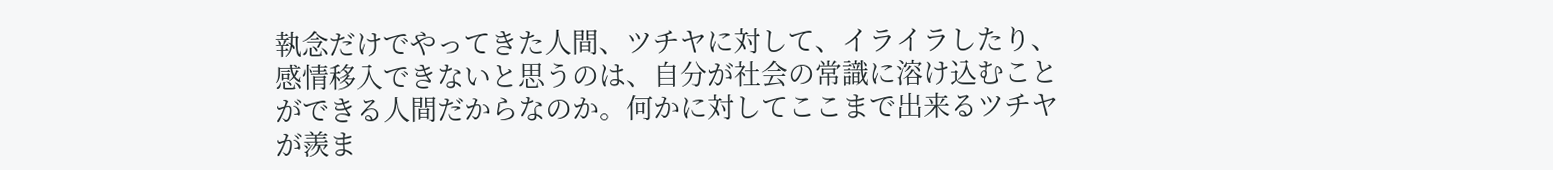執念だけでやってきた人間、ツチヤに対して、イライラしたり、感情移入できないと思うのは、自分が社会の常識に溶け込むことができる人間だからなのか。何かに対してここまで出来るツチヤが羨ま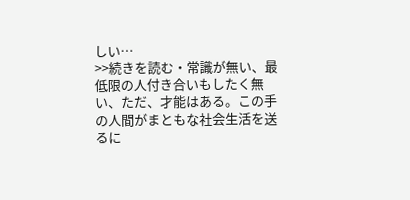しい…
>>続きを読む・常識が無い、最低限の人付き合いもしたく無い、ただ、才能はある。この手の人間がまともな社会生活を送るに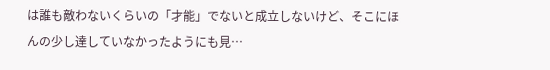は誰も敵わないくらいの「才能」でないと成立しないけど、そこにほんの少し達していなかったようにも見…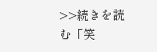>>続きを読む「笑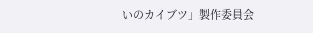いのカイブツ」製作委員会